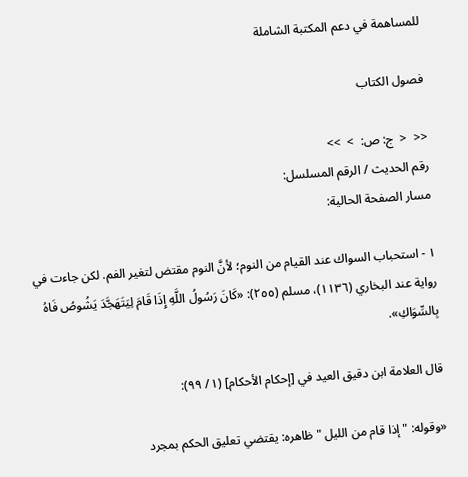للمساهمة في دعم المكتبة الشاملة

فصول الكتاب

<<  <  ج: ص:  >  >>
رقم الحديث / الرقم المسلسل:
مسار الصفحة الحالية:

١ - استحباب السواك عند القيام من النوم؛ لأنَّ النوم مقتض لتغير الفم. لكن جاءت في رواية عند البخاري (١١٣٦)، مسلم (٢٥٥): «كَانَ رَسُولُ اللَّهِ إِذَا قَامَ لِيَتَهَجَّدَ يَشُوصُ فَاهُ بِالسِّوَاكِ».

قال العلامة ابن دقيق العيد في [إحكام الأحكام] (١/ ٩٩):

«وقوله: " إذا قام من الليل " ظاهره: يقتضي تعليق الحكم بمجرد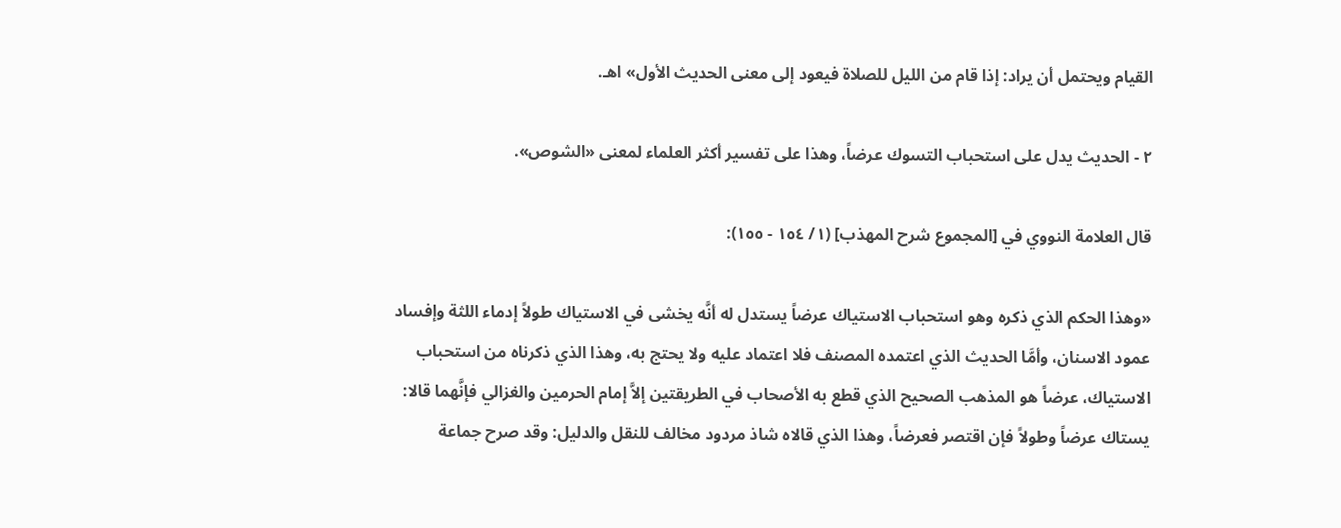القيام ويحتمل أن يراد: إذا قام من الليل للصلاة فيعود إلى معنى الحديث الأول» اهـ.

٢ - الحديث يدل على استحباب التسوك عرضاً، وهذا على تفسير أكثر العلماء لمعنى «الشوص».

قال العلامة النووي في [المجموع شرح المهذب] (١/ ١٥٤ - ١٥٥):

«وهذا الحكم الذي ذكره وهو استحباب الاستياك عرضاً يستدل له أنَّه يخشى في الاستياك طولاً إدماء اللثة وإفساد عمود الاسنان، وأمَّا الحديث الذي اعتمده المصنف فلا اعتماد عليه ولا يحتج به، وهذا الذي ذكرناه من استحباب الاستياك، عرضاً هو المذهب الصحيح الذي قطع به الأصحاب في الطريقتين إلاَّ إمام الحرمين والغزالي فإنَّهما قالا: يستاك عرضاً وطولاً فإن اقتصر فعرضاً، وهذا الذي قالاه شاذ مردود مخالف للنقل والدليل: وقد صرح جماعة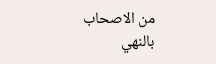من الاصحاب بالنهي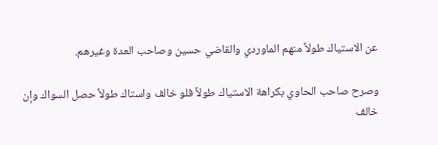عن الاستياك طولاً منهم الماوردي والقاضي حسين وصاحب العدة وغيرهم.

وصرح صاحب الحاوي بكراهة الاستياك طولاً فلو خالف واستاك طولاً حصل السواك وإن خالف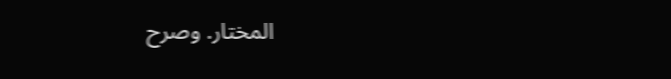المختار. وصرح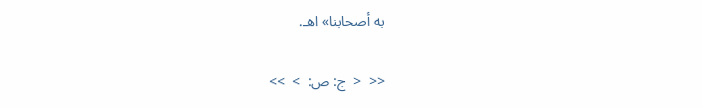به أصحابنا» اهـ.

<<  <  ج: ص:  >  >>